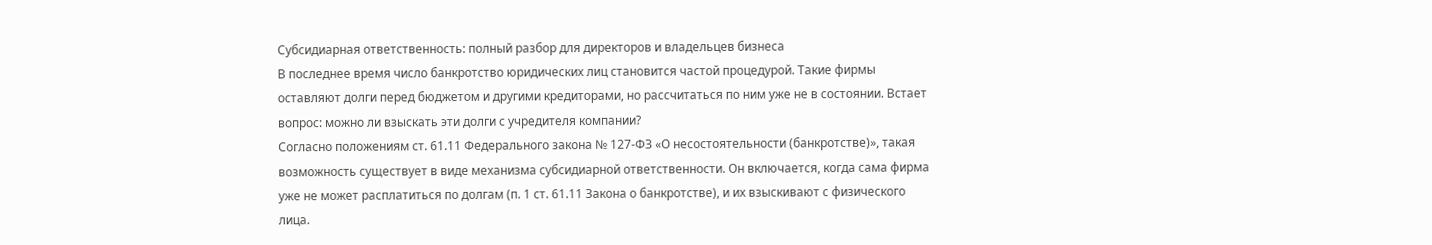Субсидиарная ответственность: полный разбор для директоров и владельцев бизнеса
В последнее время число банкротство юридических лиц становится частой процедурой. Такие фирмы оставляют долги перед бюджетом и другими кредиторами, но рассчитаться по ним уже не в состоянии. Встает вопрос: можно ли взыскать эти долги с учредителя компании?
Согласно положениям ст. 61.11 Федерального закона № 127-ФЗ «О несостоятельности (банкротстве)», такая возможность существует в виде механизма субсидиарной ответственности. Он включается, когда сама фирма уже не может расплатиться по долгам (п. 1 ст. 61.11 Закона о банкротстве), и их взыскивают с физического лица.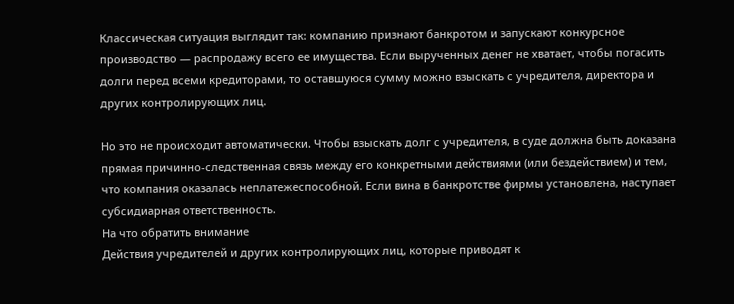Классическая ситуация выглядит так: компанию признают банкротом и запускают конкурсное производство — распродажу всего ее имущества. Если вырученных денег не хватает, чтобы погасить долги перед всеми кредиторами, то оставшуюся сумму можно взыскать с учредителя, директора и других контролирующих лиц.

Но это не происходит автоматически. Чтобы взыскать долг с учредителя, в суде должна быть доказана прямая причинно-следственная связь между его конкретными действиями (или бездействием) и тем, что компания оказалась неплатежеспособной. Если вина в банкротстве фирмы установлена, наступает субсидиарная ответственность.
На что обратить внимание
Действия учредителей и других контролирующих лиц, которые приводят к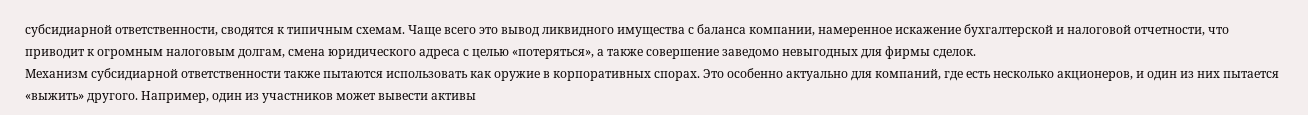субсидиарной ответственности, сводятся к типичным схемам. Чаще всего это вывод ликвидного имущества с баланса компании, намеренное искажение бухгалтерской и налоговой отчетности, что приводит к огромным налоговым долгам, смена юридического адреса с целью «потеряться», а также совершение заведомо невыгодных для фирмы сделок.
Механизм субсидиарной ответственности также пытаются использовать как оружие в корпоративных спорах. Это особенно актуально для компаний, где есть несколько акционеров, и один из них пытается «выжить» другого. Например, один из участников может вывести активы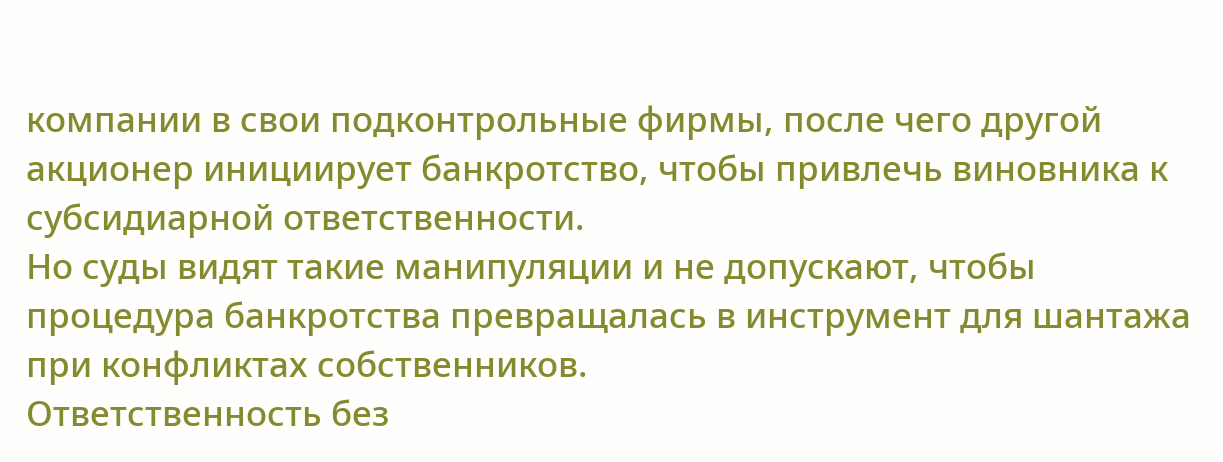компании в свои подконтрольные фирмы, после чего другой акционер инициирует банкротство, чтобы привлечь виновника к субсидиарной ответственности.
Но суды видят такие манипуляции и не допускают, чтобы процедура банкротства превращалась в инструмент для шантажа при конфликтах собственников.
Ответственность без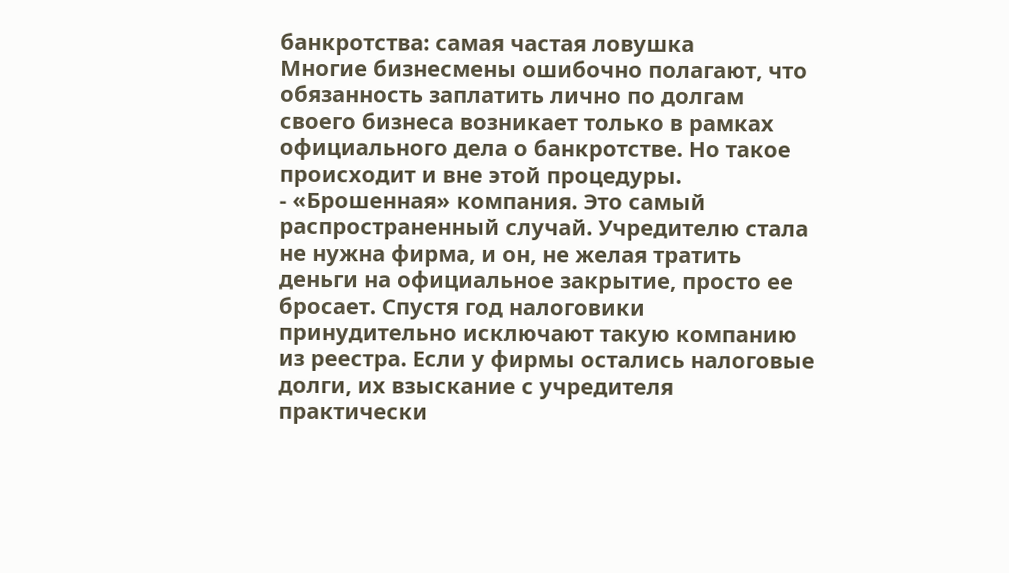банкротства: самая частая ловушка
Многие бизнесмены ошибочно полагают, что обязанность заплатить лично по долгам своего бизнеса возникает только в рамках официального дела о банкротстве. Но такое происходит и вне этой процедуры.
- «Брошенная» компания. Это самый распространенный случай. Учредителю стала не нужна фирма, и он, не желая тратить деньги на официальное закрытие, просто ее бросает. Спустя год налоговики принудительно исключают такую компанию из реестра. Если у фирмы остались налоговые долги, их взыскание с учредителя практически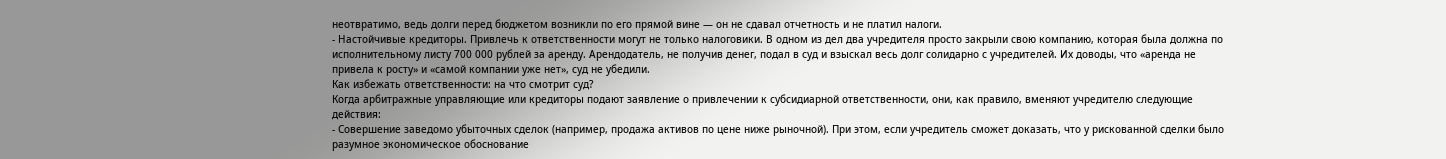неотвратимо, ведь долги перед бюджетом возникли по его прямой вине — он не сдавал отчетность и не платил налоги.
- Настойчивые кредиторы. Привлечь к ответственности могут не только налоговики. В одном из дел два учредителя просто закрыли свою компанию, которая была должна по исполнительному листу 700 000 рублей за аренду. Арендодатель, не получив денег, подал в суд и взыскал весь долг солидарно с учредителей. Их доводы, что «аренда не привела к росту» и «самой компании уже нет», суд не убедили.
Как избежать ответственности: на что смотрит суд?
Когда арбитражные управляющие или кредиторы подают заявление о привлечении к субсидиарной ответственности, они, как правило, вменяют учредителю следующие действия:
- Совершение заведомо убыточных сделок (например, продажа активов по цене ниже рыночной). При этом, если учредитель сможет доказать, что у рискованной сделки было разумное экономическое обоснование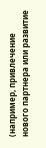(например, привлечение нового партнера или развитие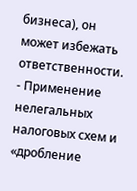бизнеса), он может избежать ответственности.
- Применение нелегальных налоговых схем и «дробление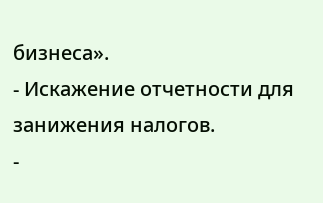бизнеса».
- Искажение отчетности для занижения налогов.
-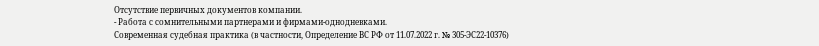Отсутствие первичных документов компании.
- Работа с сомнительными партнерами и фирмами-однодневками.
Современная судебная практика (в частности, Определение ВС РФ от 11.07.2022 г. № 305-ЭС22-10376)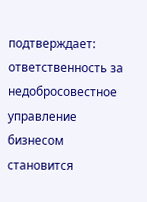подтверждает: ответственность за недобросовестное управление бизнесом становится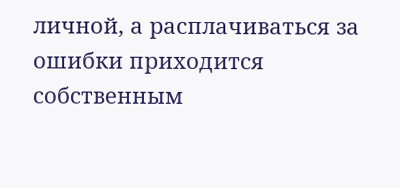личной, а расплачиваться за ошибки приходится собственным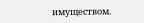имуществом.